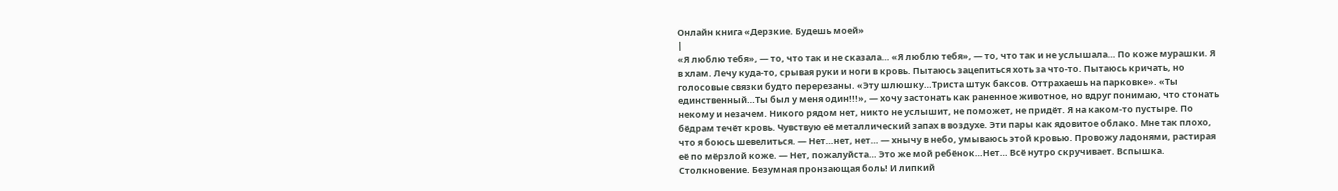Онлайн книга «Дерзкие. Будешь моей»
|
«Я люблю тебя», — то, что так и не сказала… «Я люблю тебя», — то, что так и не услышала… По коже мурашки. Я в хлам. Лечу куда-то, срывая руки и ноги в кровь. Пытаюсь зацепиться хоть за что-то. Пытаюсь кричать, но голосовые связки будто перерезаны. «Эту шлюшку…Триста штук баксов. Оттрахаешь на парковке». «Ты единственный…Ты был у меня один!!!», — хочу застонать как раненное животное, но вдруг понимаю, что стонать некому и незачем. Никого рядом нет, никто не услышит, не поможет, не придёт. Я на каком-то пустыре. По бёдрам течёт кровь. Чувствую её металлический запах в воздухе. Эти пары как ядовитое облако. Мне так плохо, что я боюсь шевелиться. — Нет…нет, нет… — хнычу в небо, умываюсь этой кровью. Провожу ладонями, растирая её по мёрзлой коже. — Нет, пожалуйста… Это же мой ребёнок…Нет… Всё нутро скручивает. Вспышка. Столкновение. Безумная пронзающая боль! И липкий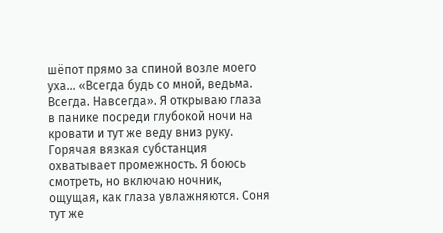шёпот прямо за спиной возле моего уха… «Всегда будь со мной, ведьма. Всегда. Навсегда». Я открываю глаза в панике посреди глубокой ночи на кровати и тут же веду вниз руку. Горячая вязкая субстанция охватывает промежность. Я боюсь смотреть, но включаю ночник, ощущая, как глаза увлажняются. Соня тут же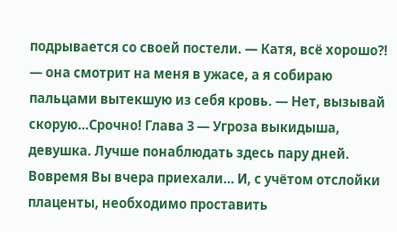подрывается со своей постели. — Катя, всё хорошо?! — она смотрит на меня в ужасе, а я собираю пальцами вытекшую из себя кровь. — Нет, вызывай скорую…Срочно! Глава 3 — Угроза выкидыша, девушка. Лучше понаблюдать здесь пару дней. Вовремя Вы вчера приехали… И, с учётом отслойки плаценты, необходимо проставить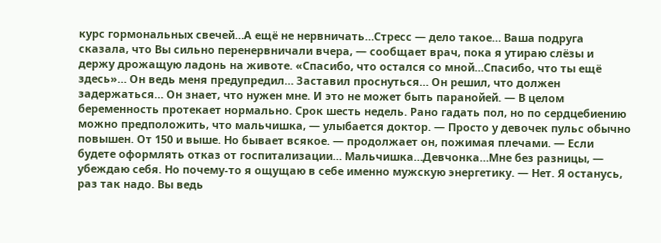курс гормональных свечей…А ещё не нервничать…Стресс — дело такое… Ваша подруга сказала, что Вы сильно перенервничали вчера, — сообщает врач, пока я утираю слёзы и держу дрожащую ладонь на животе. «Спасибо, что остался со мной…Спасибо, что ты ещё здесь»… Он ведь меня предупредил… Заставил проснуться… Он решил, что должен задержаться… Он знает, что нужен мне. И это не может быть паранойей. — В целом беременность протекает нормально. Срок шесть недель. Рано гадать пол, но по сердцебиению можно предположить, что мальчишка, — улыбается доктор. — Просто у девочек пульс обычно повышен. От 150 и выше. Но бывает всякое. — продолжает он, пожимая плечами. — Если будете оформлять отказ от госпитализации… Мальчишка…Девчонка…Мне без разницы, — убеждаю себя. Но почему-то я ощущаю в себе именно мужскую энергетику. — Нет. Я останусь, раз так надо. Вы ведь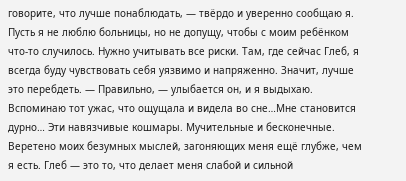говорите, что лучше понаблюдать, — твёрдо и уверенно сообщаю я. Пусть я не люблю больницы, но не допущу, чтобы с моим ребёнком что-то случилось. Нужно учитывать все риски. Там, где сейчас Глеб, я всегда буду чувствовать себя уязвимо и напряженно. Значит, лучше это перебдеть. — Правильно, — улыбается он, и я выдыхаю. Вспоминаю тот ужас, что ощущала и видела во сне…Мне становится дурно… Эти навязчивые кошмары. Мучительные и бесконечные. Веретено моих безумных мыслей, загоняющих меня ещё глубже, чем я есть. Глеб — это то, что делает меня слабой и сильной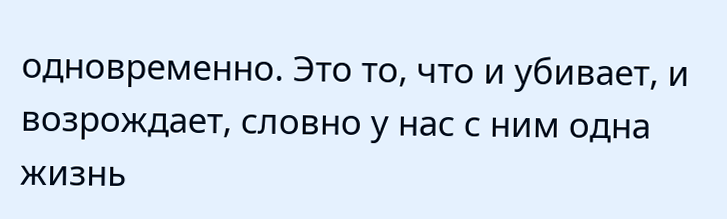одновременно. Это то, что и убивает, и возрождает, словно у нас с ним одна жизнь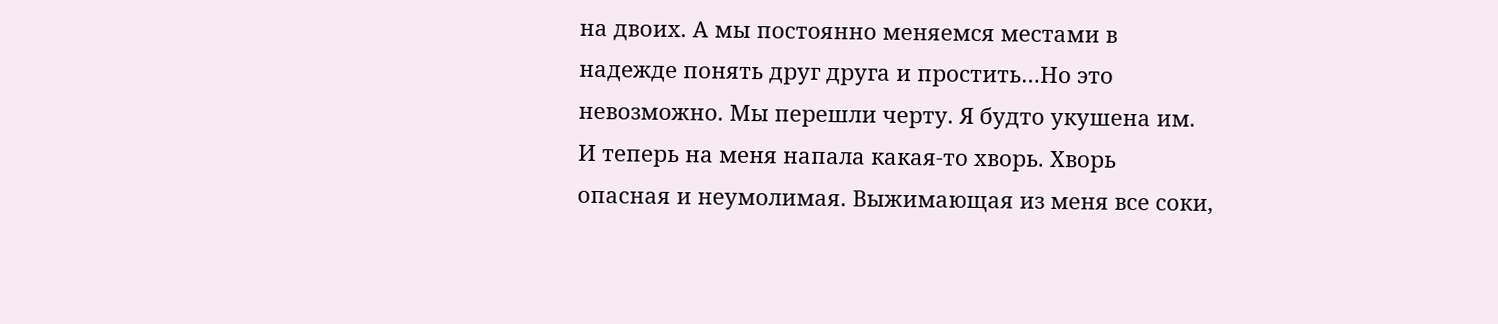на двоих. А мы постоянно меняемся местами в надежде понять друг друга и простить…Но это невозможно. Мы перешли черту. Я будто укушена им. И теперь на меня напала какая-то хворь. Хворь опасная и неумолимая. Выжимающая из меня все соки,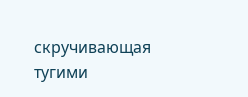скручивающая тугими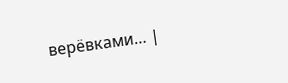верёвками… |